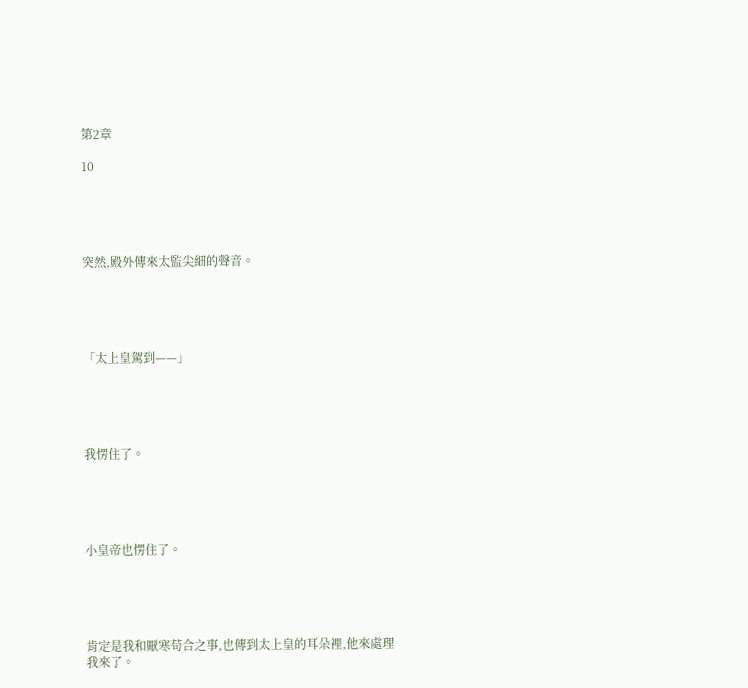第2章

10





突然,殿外傳來太監尖細的聲音。





「太上皇駕到——」





我愣住了。





小皇帝也愣住了。





肯定是我和厭寒苟合之事,也傳到太上皇的耳朵裡,他來處理我來了。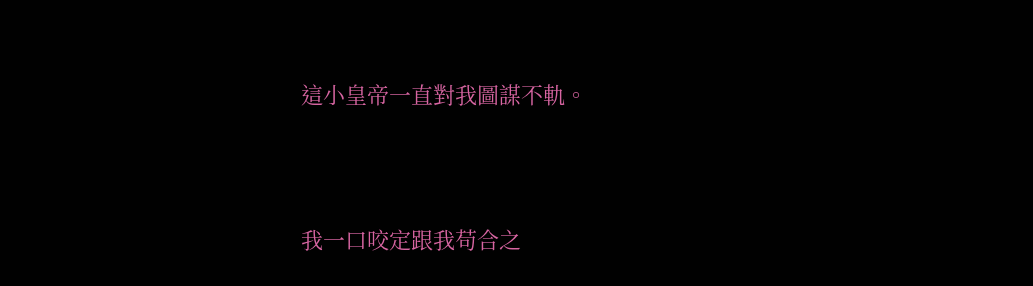這小皇帝一直對我圖謀不軌。





我一口咬定跟我苟合之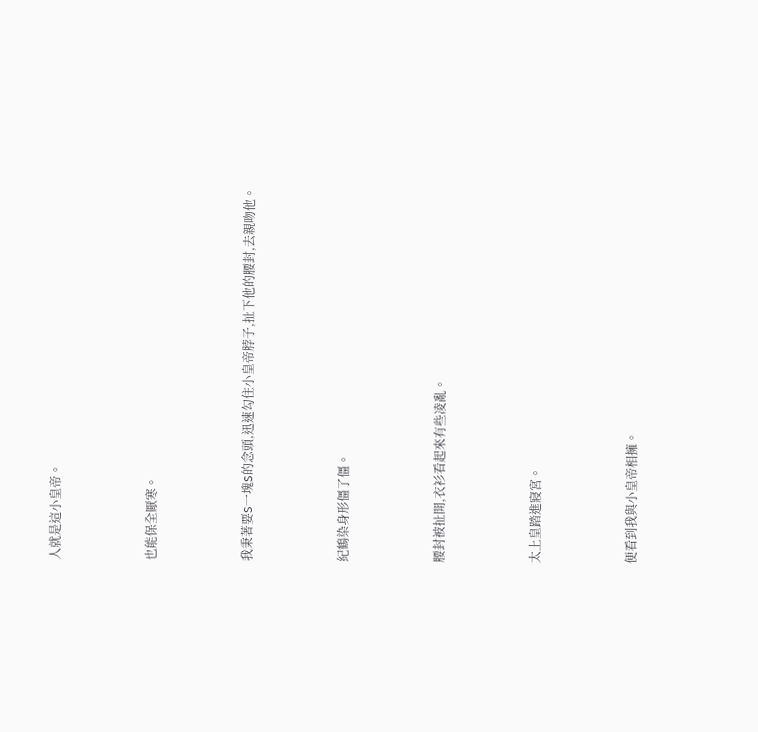人就是這小皇帝。





也能保全厭寒。





我秉著要S一塊S的念頭,迅速勾住小皇帝脖子,扯下他的腰封,去親吻他。





紀鶴染身形僵了僵。





腰封被扯開,衣衫看起來有些凌亂。





太上皇踏進寢宮。





便看到我與小皇帝相擁。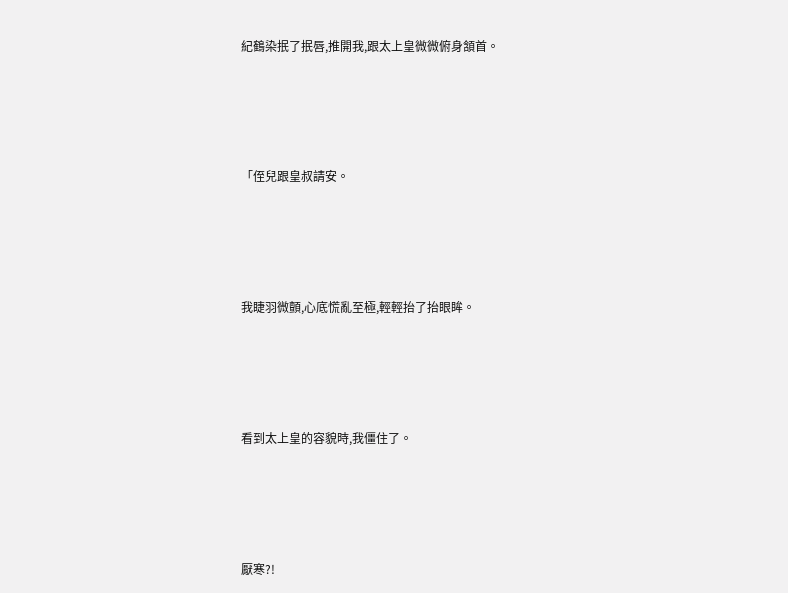紀鶴染抿了抿唇,推開我,跟太上皇微微俯身頷首。





「侄兒跟皇叔請安。





我睫羽微顫,心底慌亂至極,輕輕抬了抬眼眸。





看到太上皇的容貌時,我僵住了。





厭寒?!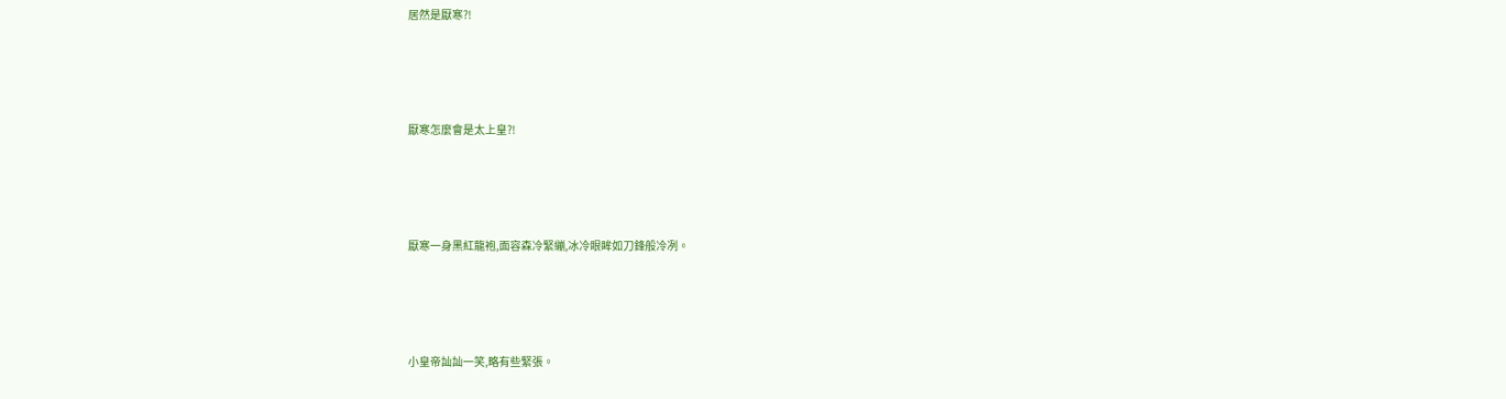居然是厭寒?!





厭寒怎麼會是太上皇?!





厭寒一身黑紅龍袍,面容森冷緊繃,冰冷眼眸如刀鋒般冷冽。





小皇帝訕訕一笑,略有些緊張。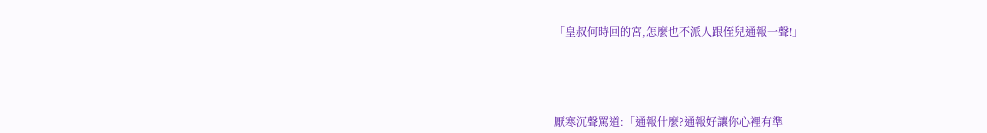「皇叔何時回的宮,怎麼也不派人跟侄兒通報一聲!」





厭寒沉聲罵道:「通報什麼?通報好讓你心裡有準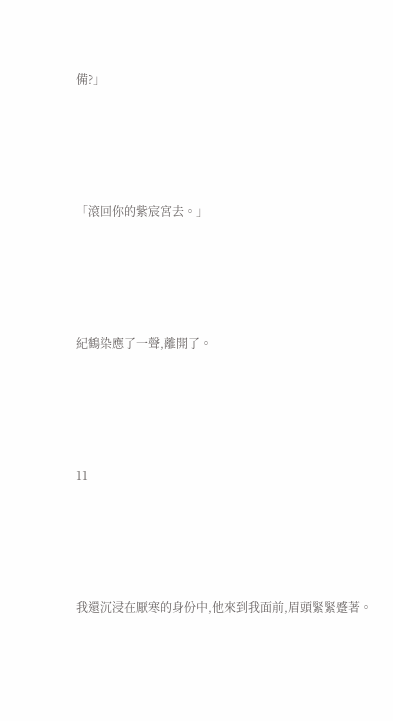備?」





「滾回你的紫宸宮去。」





紀鶴染應了一聲,離開了。





11





我還沉浸在厭寒的身份中,他來到我面前,眉頭緊緊蹙著。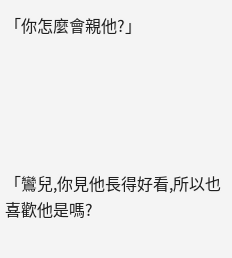「你怎麼會親他?」





「鸞兒,你見他長得好看,所以也喜歡他是嗎?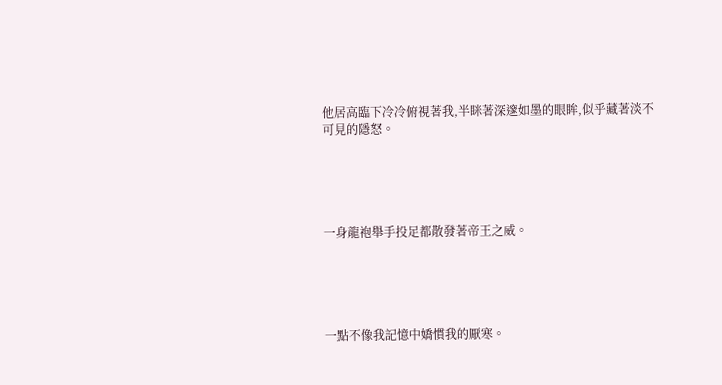他居高臨下冷冷俯視著我,半眯著深邃如墨的眼眸,似乎藏著淡不可見的隱怒。





一身龍袍舉手投足都散發著帝王之威。





一點不像我記憶中嬌慣我的厭寒。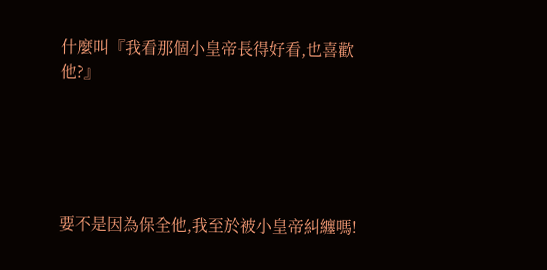什麼叫『我看那個小皇帝長得好看,也喜歡他?』





要不是因為保全他,我至於被小皇帝糾纏嗎!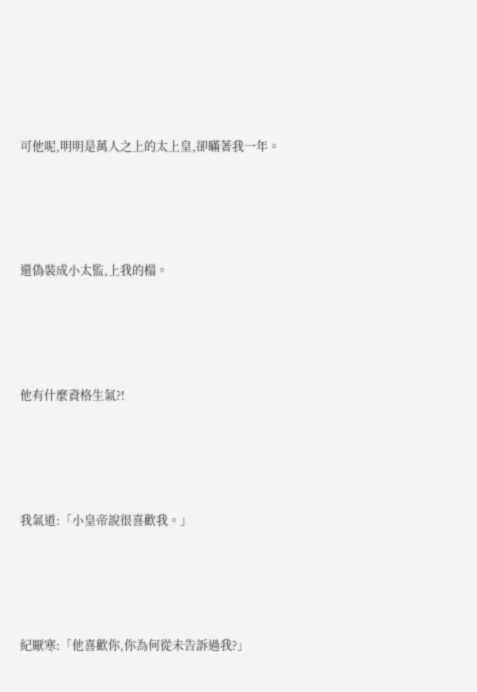可他呢,明明是萬人之上的太上皇,卻瞞著我一年。





還偽裝成小太監,上我的榻。





他有什麼資格生氣?!





我氣道:「小皇帝說很喜歡我。」





紀厭寒:「他喜歡你,你為何從未告訴過我?」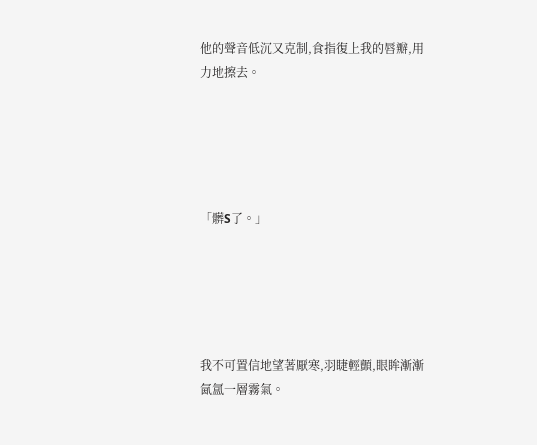他的聲音低沉又克制,食指復上我的唇瓣,用力地擦去。





「髒S了。」





我不可置信地望著厭寒,羽睫輕顫,眼眸漸漸氤氲一層霧氣。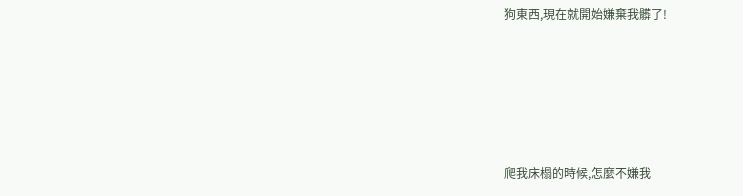狗東西,現在就開始嫌棄我髒了!





爬我床榻的時候,怎麼不嫌我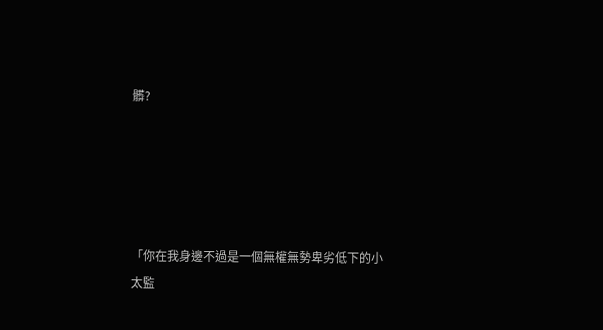髒?





「你在我身邊不過是一個無權無勢卑劣低下的小太監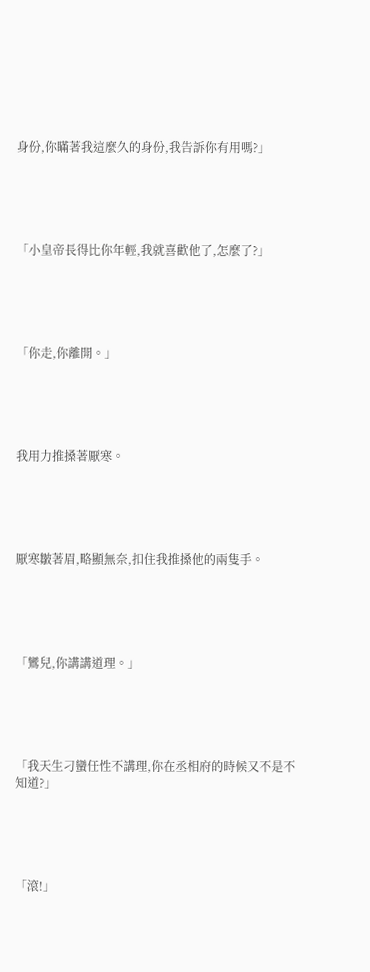身份,你瞞著我這麼久的身份,我告訴你有用嗎?」





「小皇帝長得比你年輕,我就喜歡他了,怎麼了?」





「你走,你離開。」





我用力推搡著厭寒。





厭寒皺著眉,略顯無奈,扣住我推搡他的兩隻手。





「鸞兒,你講講道理。」





「我天生刁蠻任性不講理,你在丞相府的時候又不是不知道?」





「滾!」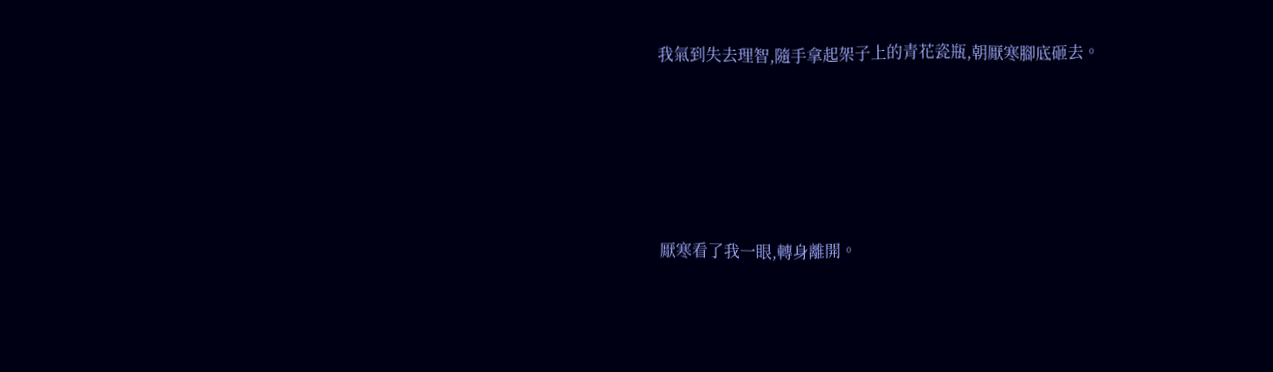我氣到失去理智,隨手拿起架子上的青花瓷瓶,朝厭寒腳底砸去。





厭寒看了我一眼,轉身離開。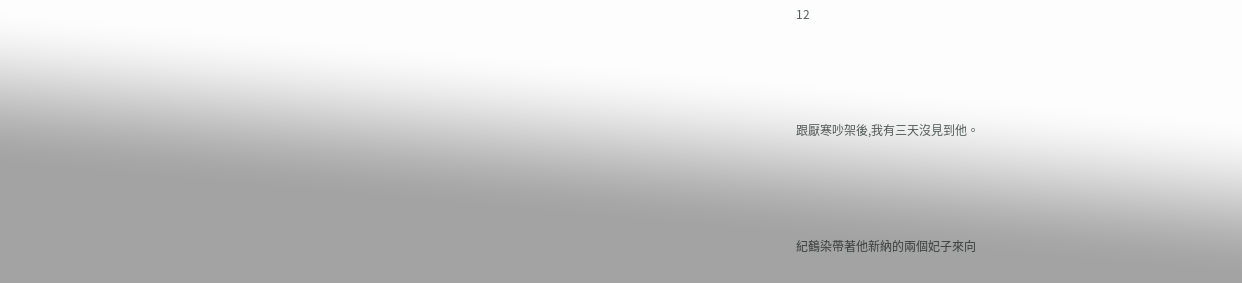12





跟厭寒吵架後,我有三天沒見到他。





紀鶴染帶著他新納的兩個妃子來向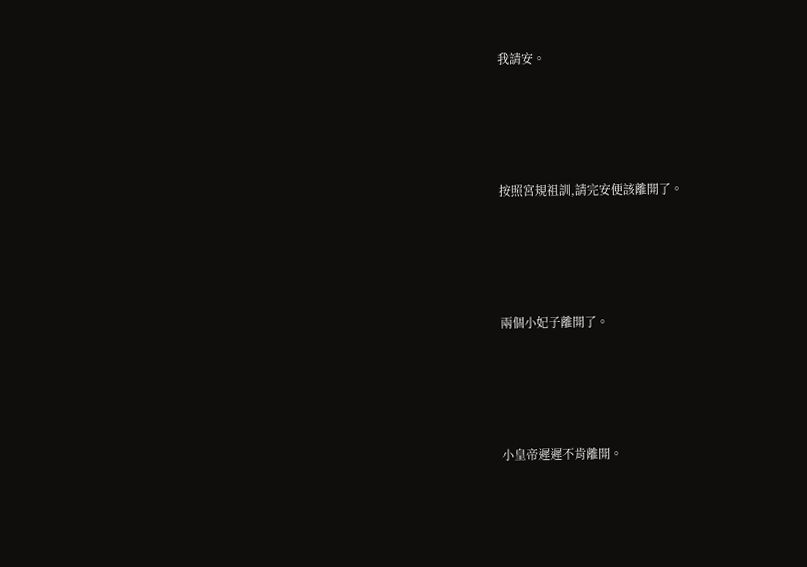我請安。





按照宮規祖訓,請完安便該離開了。





兩個小妃子離開了。





小皇帝遲遲不肯離開。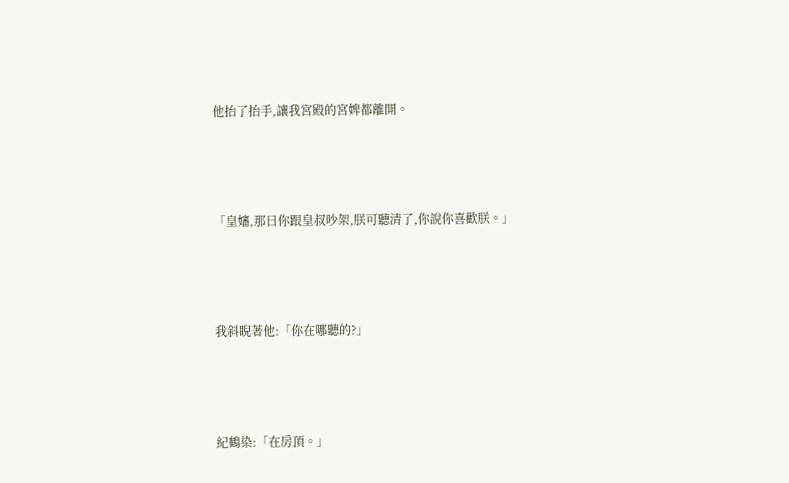他抬了抬手,讓我宮殿的宮婢都離開。





「皇嬸,那日你跟皇叔吵架,朕可聽清了,你說你喜歡朕。」





我斜睨著他:「你在哪聽的?」





紀鶴染:「在房頂。」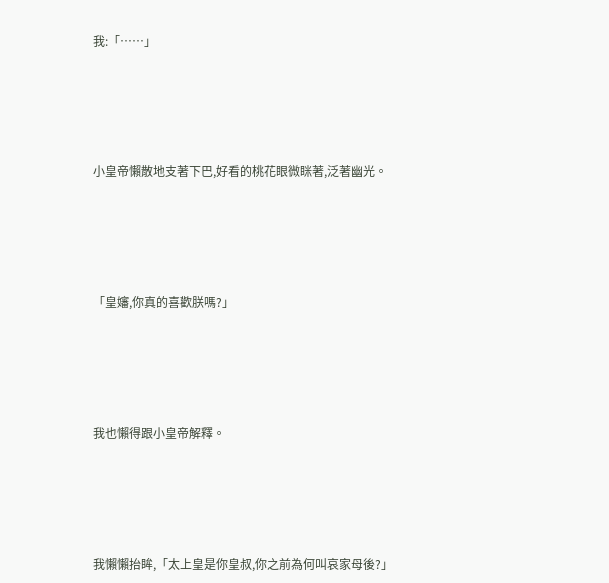我:「……」





小皇帝懶散地支著下巴,好看的桃花眼微眯著,泛著幽光。





「皇嬸,你真的喜歡朕嗎?」





我也懶得跟小皇帝解釋。





我懶懶抬眸,「太上皇是你皇叔,你之前為何叫哀家母後?」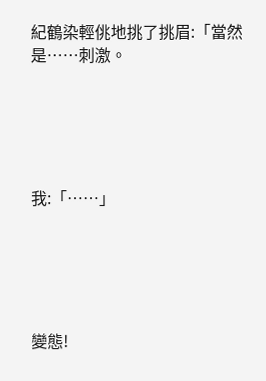紀鶴染輕佻地挑了挑眉:「當然是……刺激。





我:「……」





變態!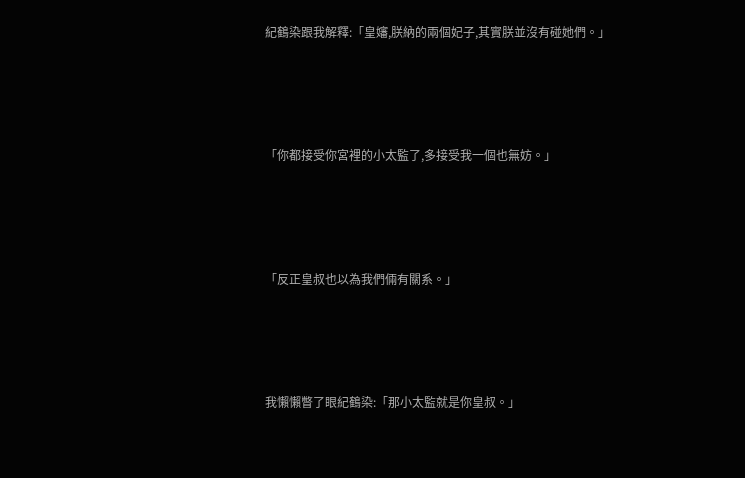紀鶴染跟我解釋:「皇嬸,朕納的兩個妃子,其實朕並沒有碰她們。」





「你都接受你宮裡的小太監了,多接受我一個也無妨。」





「反正皇叔也以為我們倆有關系。」





我懶懶瞥了眼紀鶴染:「那小太監就是你皇叔。」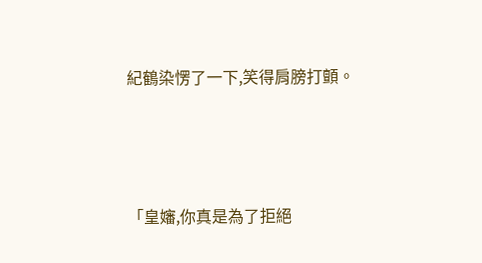紀鶴染愣了一下,笑得肩膀打顫。





「皇嬸,你真是為了拒絕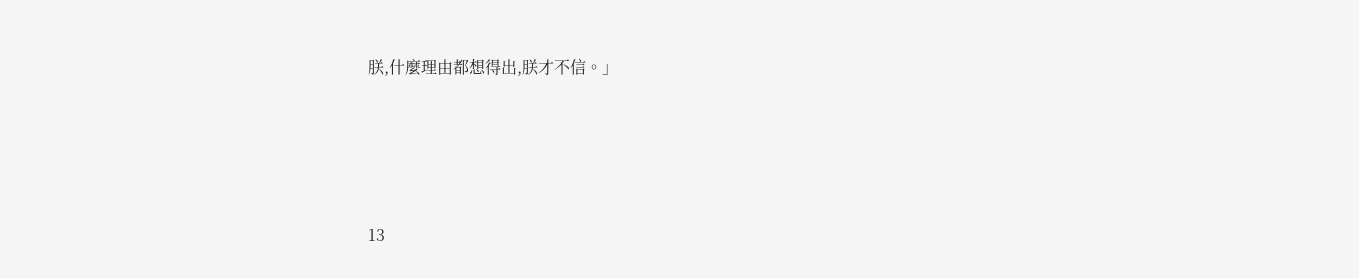朕,什麼理由都想得出,朕才不信。」





13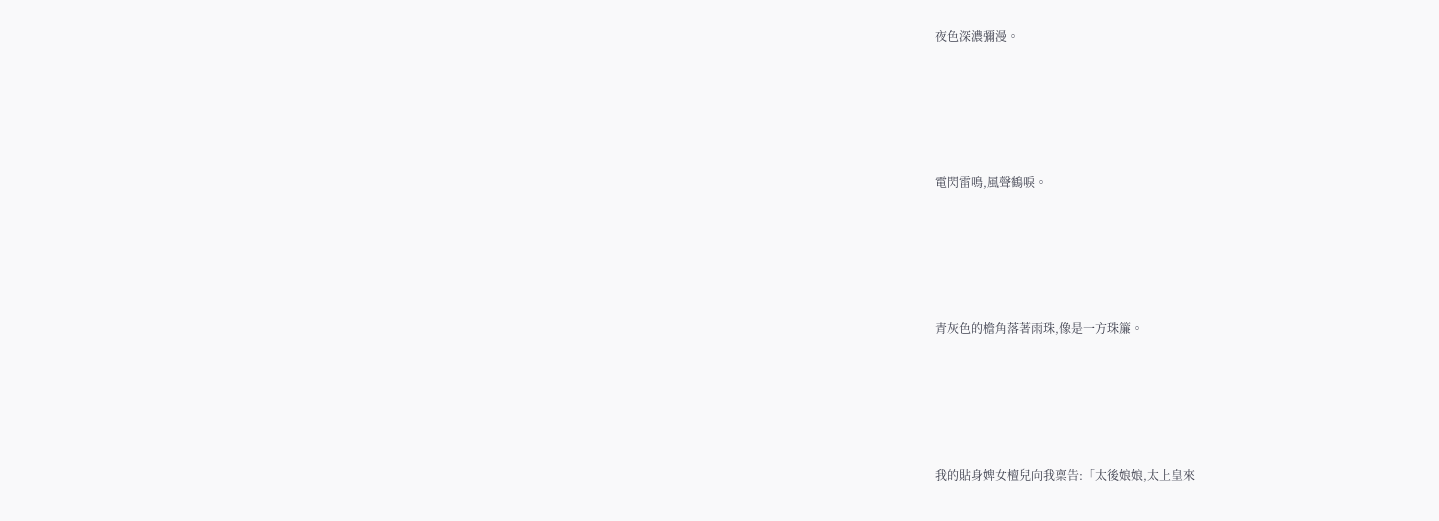夜色深濃彌漫。





電閃雷鳴,風聲鶴唳。





青灰色的檐角落著雨珠,像是一方珠簾。





我的貼身婢女檀兒向我稟告:「太後娘娘,太上皇來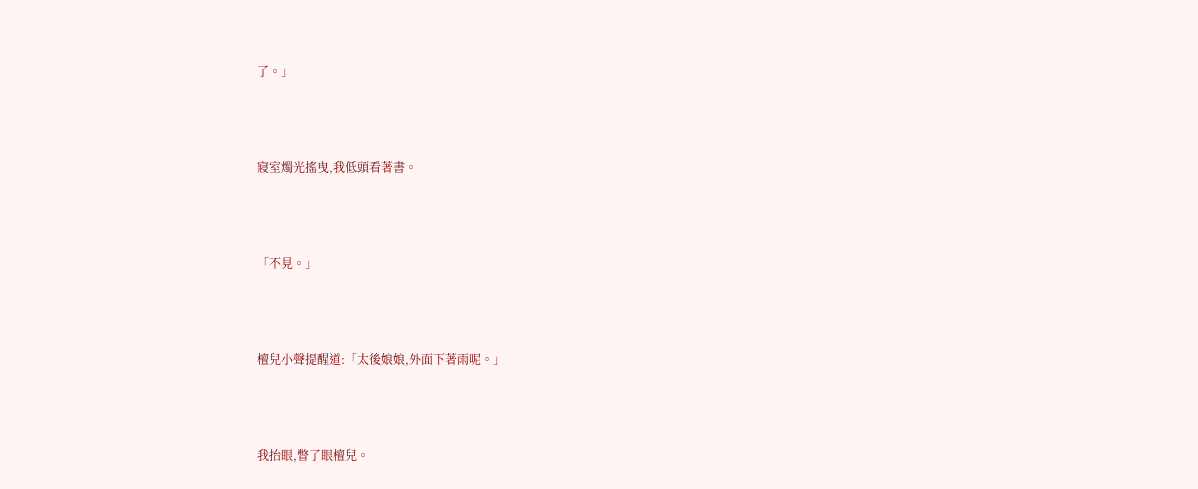了。」





寢室燭光搖曳,我低頭看著書。





「不見。」





檀兒小聲提醒道:「太後娘娘,外面下著雨呢。」





我抬眼,瞥了眼檀兒。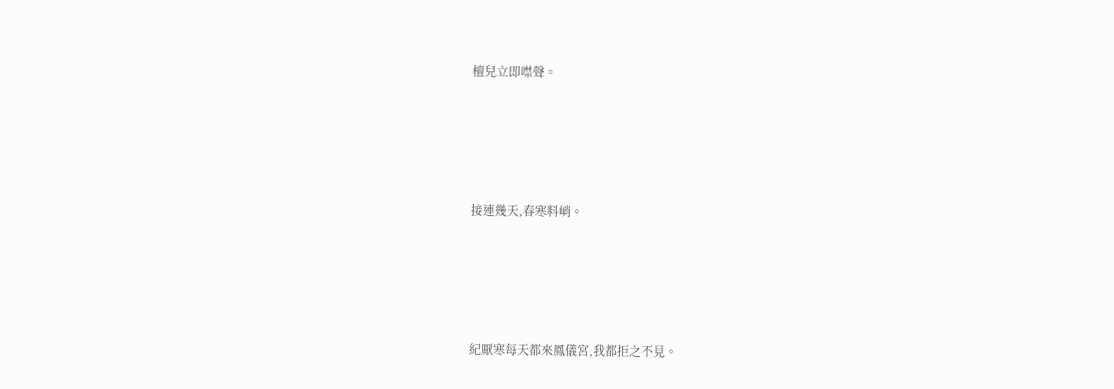檀兒立即噤聲。





接連幾天,春寒料峭。





紀厭寒每天都來鳳儀宮,我都拒之不見。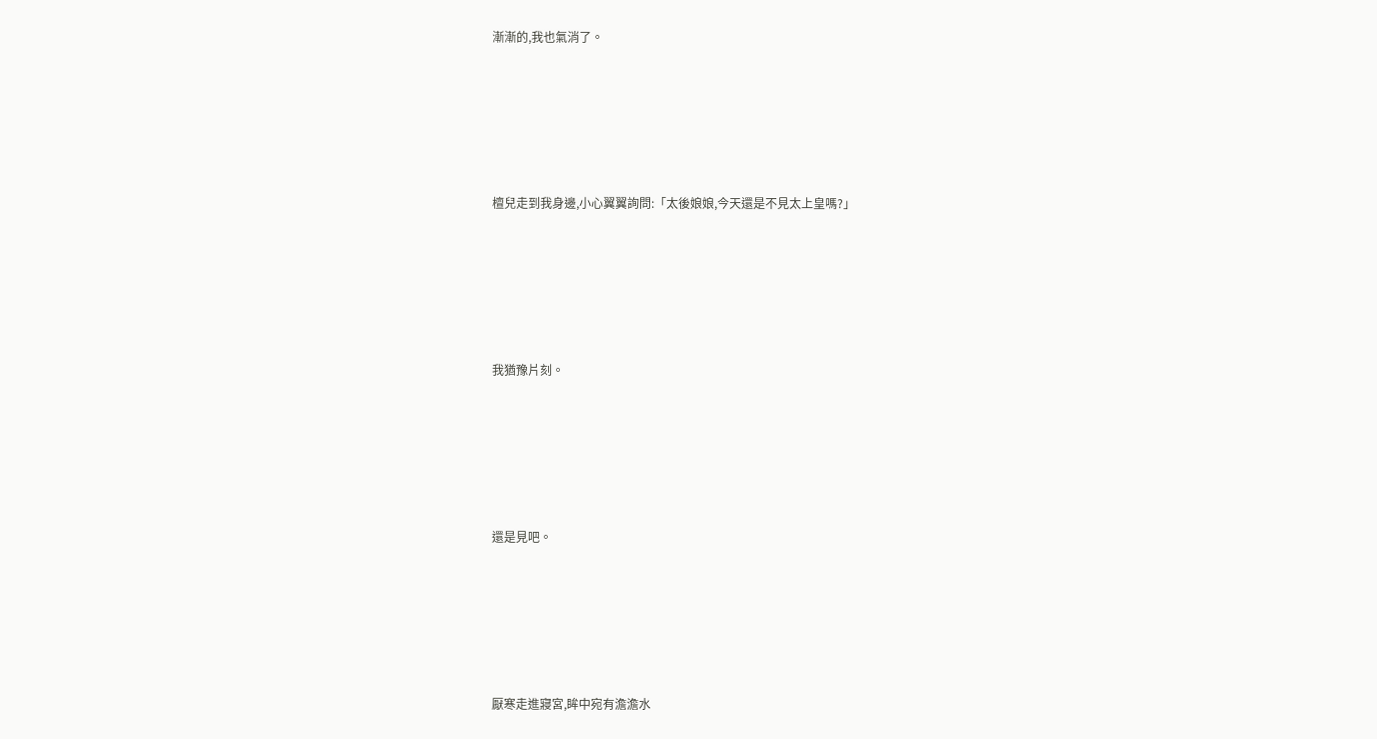漸漸的,我也氣消了。





檀兒走到我身邊,小心翼翼詢問:「太後娘娘,今天還是不見太上皇嗎?」





我猶豫片刻。





還是見吧。





厭寒走進寢宮,眸中宛有澹澹水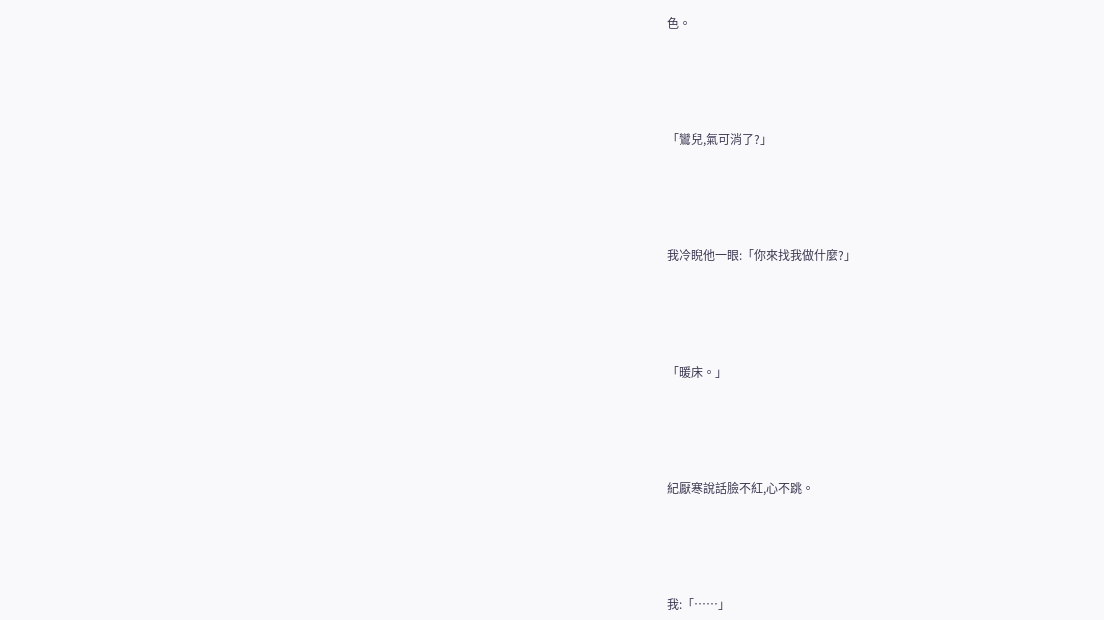色。





「鸞兒,氣可消了?」





我冷睨他一眼:「你來找我做什麼?」





「暖床。」





紀厭寒說話臉不紅,心不跳。





我:「……」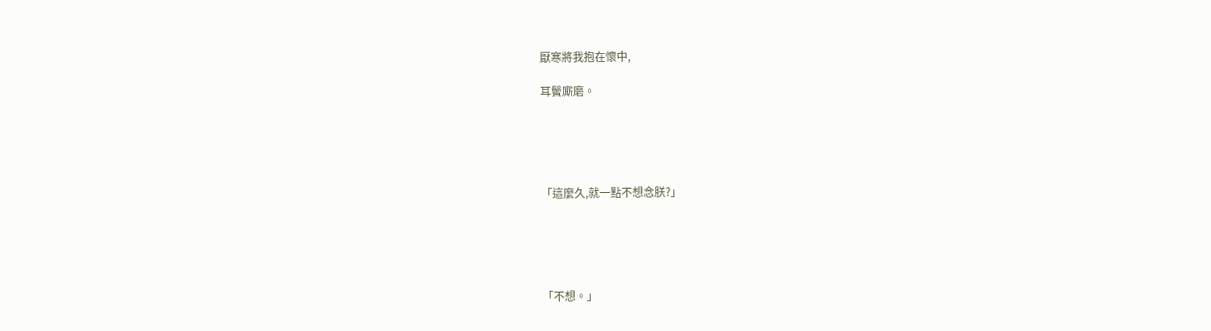厭寒將我抱在懷中,

耳鬢廝磨。





「這麼久,就一點不想念朕?」





「不想。」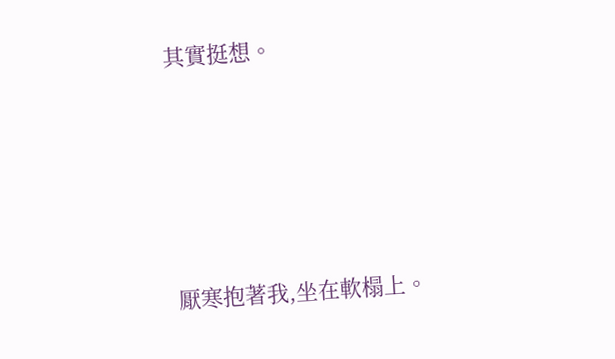其實挺想。





厭寒抱著我,坐在軟榻上。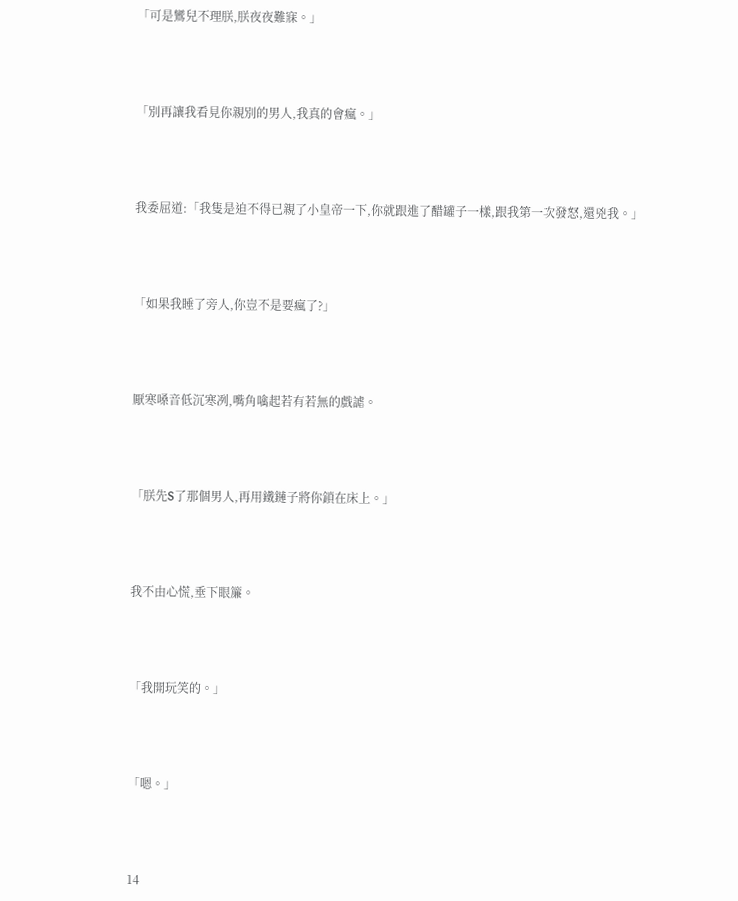「可是鸞兒不理朕,朕夜夜難寐。」





「別再讓我看見你親別的男人,我真的會瘋。」





我委屈道:「我隻是迫不得已親了小皇帝一下,你就跟進了醋罐子一樣,跟我第一次發怒,還兇我。」





「如果我睡了旁人,你豈不是要瘋了?」





厭寒嗓音低沉寒冽,嘴角噙起若有若無的戲謔。





「朕先S了那個男人,再用鐵鏈子將你鎖在床上。」





我不由心慌,垂下眼簾。





「我開玩笑的。」





「嗯。」





14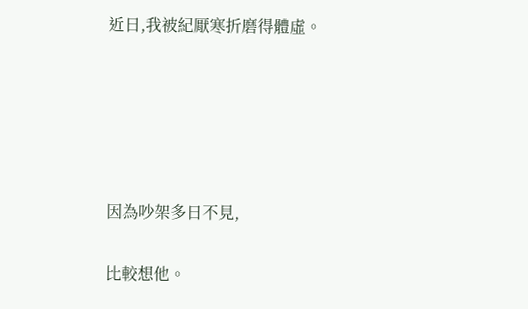近日,我被紀厭寒折磨得體虛。





因為吵架多日不見,

比較想他。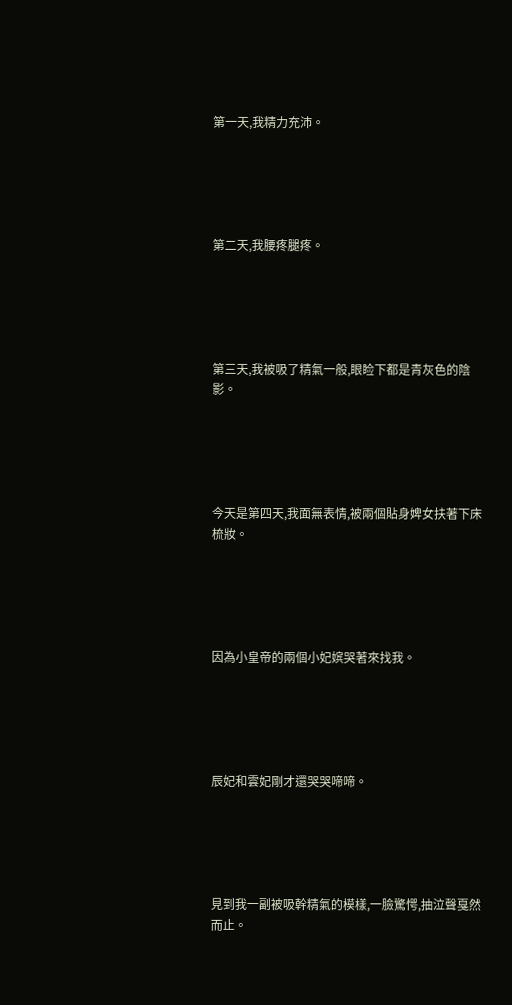第一天,我精力充沛。





第二天,我腰疼腿疼。





第三天,我被吸了精氣一般,眼睑下都是青灰色的陰影。





今天是第四天,我面無表情,被兩個貼身婢女扶著下床梳妝。





因為小皇帝的兩個小妃嫔哭著來找我。





辰妃和雲妃剛才還哭哭啼啼。





見到我一副被吸幹精氣的模樣,一臉驚愕,抽泣聲戛然而止。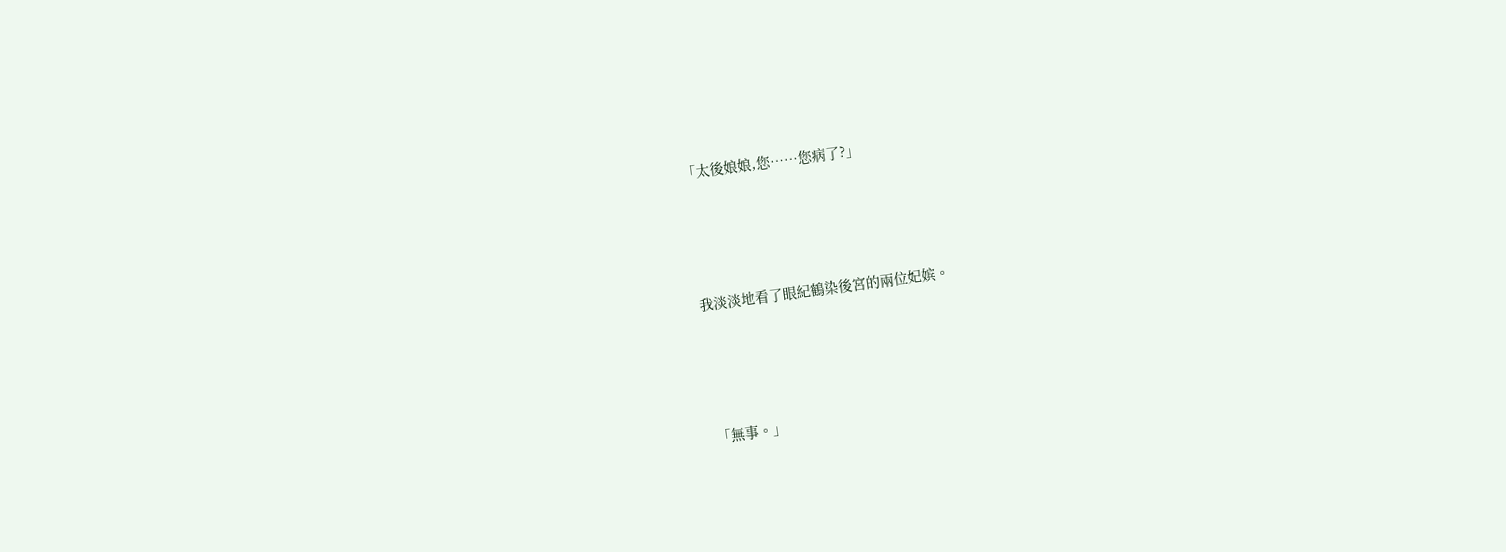「太後娘娘,您……您病了?」





我淡淡地看了眼紀鶴染後宮的兩位妃嫔。





「無事。」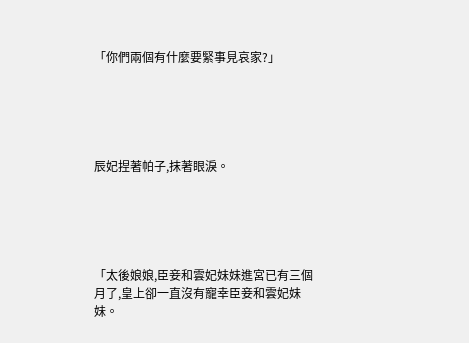「你們兩個有什麼要緊事見哀家?」





辰妃捏著帕子,抹著眼淚。





「太後娘娘,臣妾和雲妃妹妹進宮已有三個月了,皇上卻一直沒有寵幸臣妾和雲妃妹妹。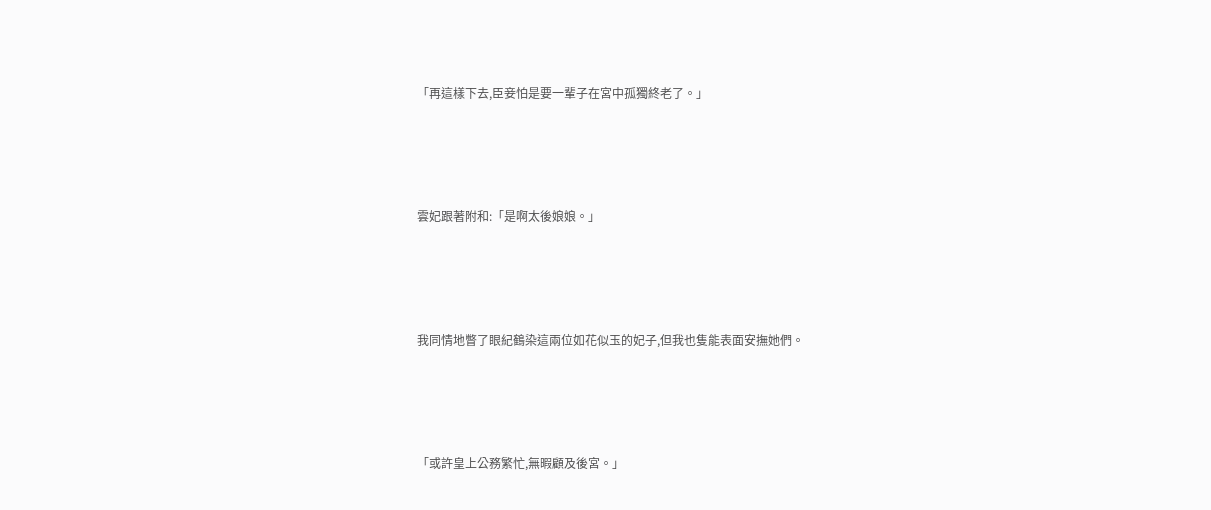「再這樣下去,臣妾怕是要一輩子在宮中孤獨終老了。」





雲妃跟著附和:「是啊太後娘娘。」





我同情地瞥了眼紀鶴染這兩位如花似玉的妃子,但我也隻能表面安撫她們。





「或許皇上公務繁忙,無暇顧及後宮。」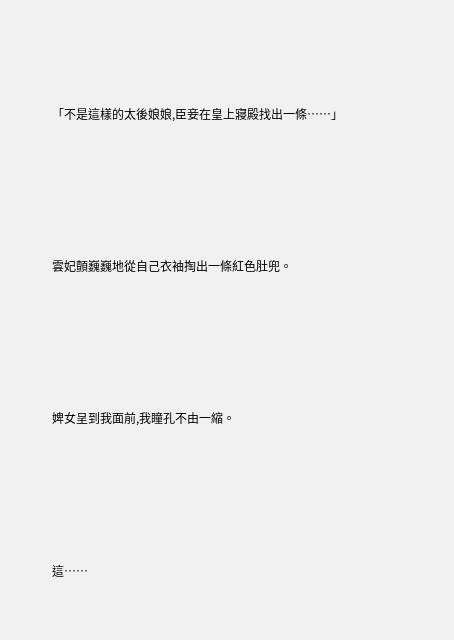「不是這樣的太後娘娘,臣妾在皇上寢殿找出一條……」





雲妃顫巍巍地從自己衣袖掏出一條紅色肚兜。





婢女呈到我面前,我瞳孔不由一縮。





這……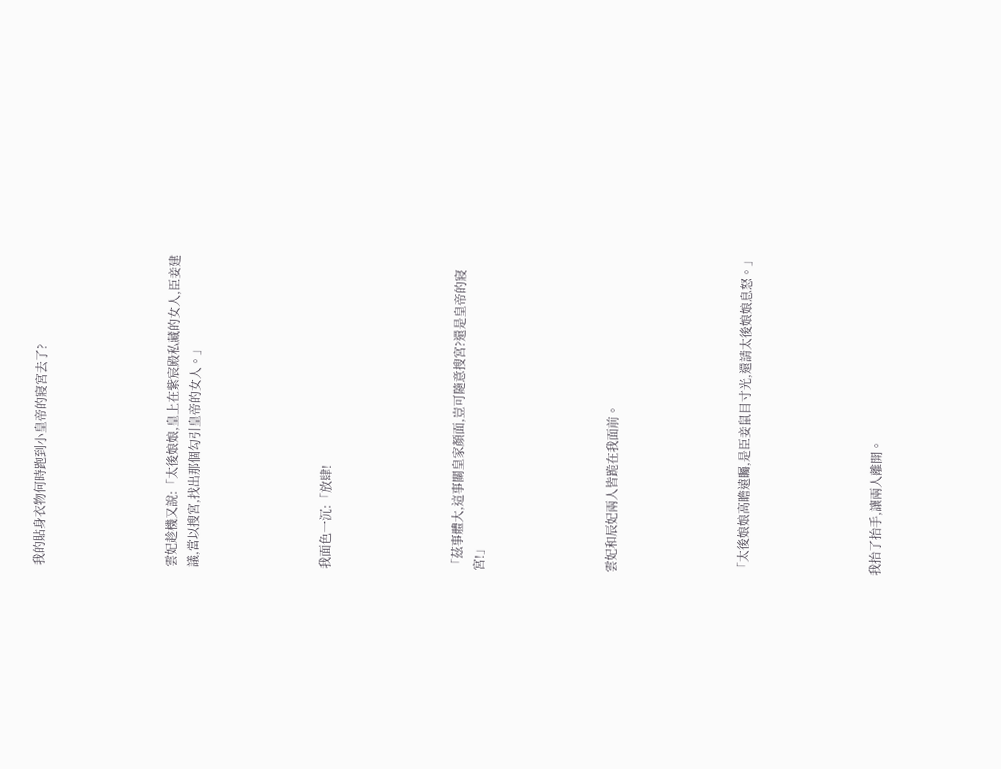我的貼身衣物何時跑到小皇帝的寢宮去了?





雲妃趁機又說:「太後娘娘,皇上在紫宸殿私藏的女人,臣妾建議,當以搜宮,找出那個勾引皇帝的女人。」





我面色一沉:「放肆!





「茲事體大,這事關皇家顏面,豈可隨意搜宮?還是皇帝的寢宮!」





雲妃和辰妃兩人皆跪在我面前。





「太後娘娘高瞻遠矚,是臣妾鼠目寸光,還請太後娘娘息怒。」





我抬了抬手,讓兩人離開。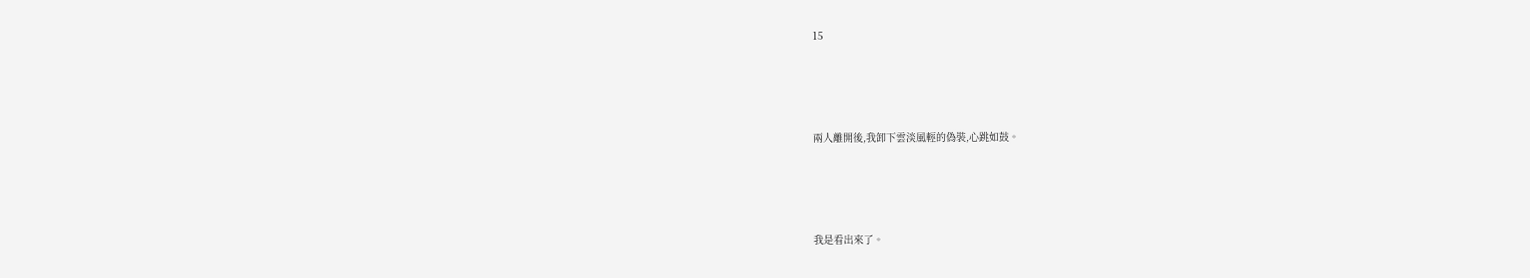15





兩人離開後,我卸下雲淡風輕的偽裝,心跳如鼓。





我是看出來了。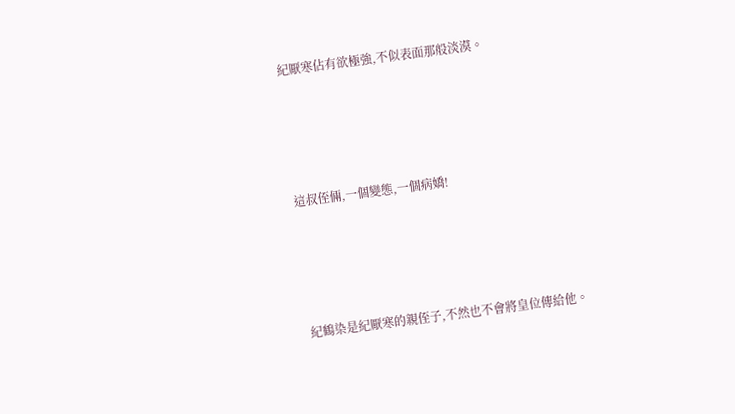紀厭寒佔有欲極強,不似表面那般淡漠。





這叔侄倆,一個變態,一個病嬌!





紀鶴染是紀厭寒的親侄子,不然也不會將皇位傳給他。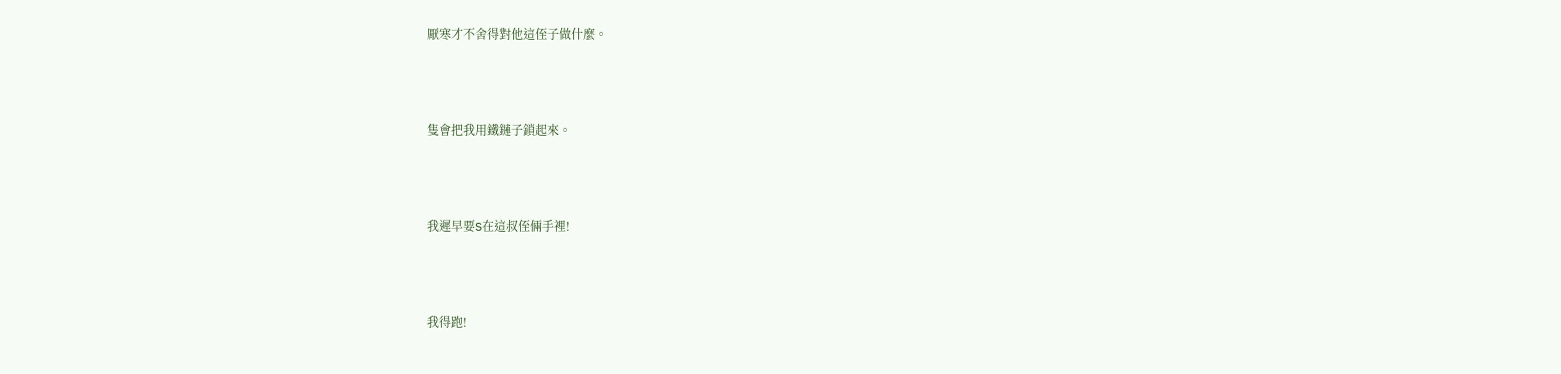厭寒才不舍得對他這侄子做什麼。





隻會把我用鐵鏈子鎖起來。





我遲早要S在這叔侄倆手裡!





我得跑!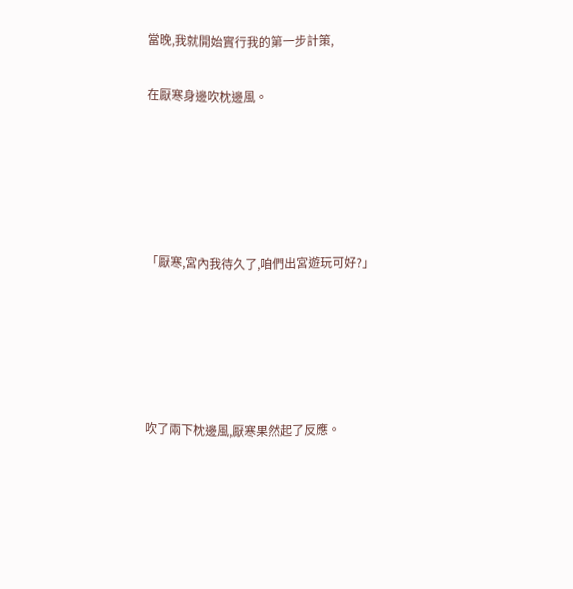當晚,我就開始實行我的第一步計策,

在厭寒身邊吹枕邊風。





「厭寒,宮內我待久了,咱們出宮遊玩可好?」





吹了兩下枕邊風,厭寒果然起了反應。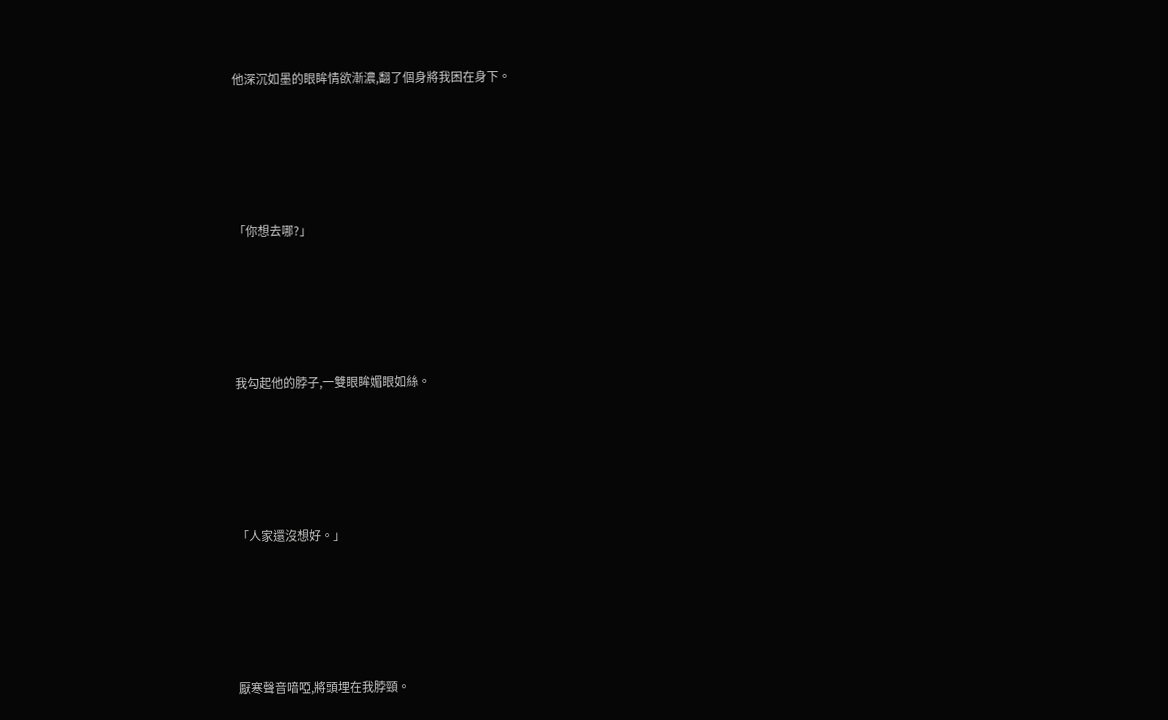他深沉如墨的眼眸情欲漸濃,翻了個身將我困在身下。





「你想去哪?」





我勾起他的脖子,一雙眼眸媚眼如絲。





「人家還沒想好。」





厭寒聲音喑啞,將頭埋在我脖頸。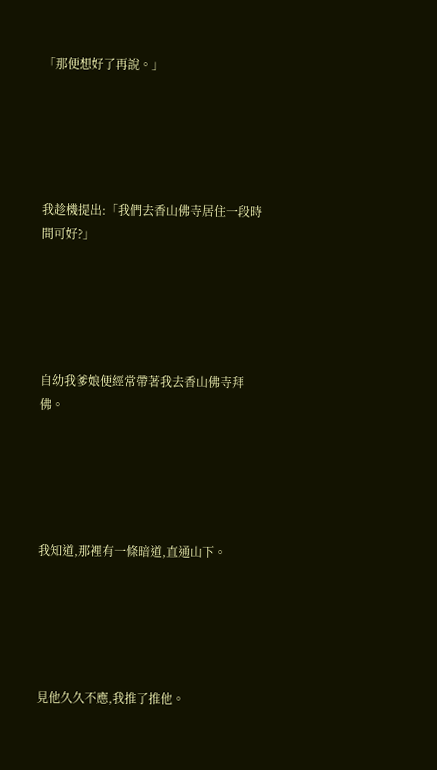「那便想好了再說。」





我趁機提出:「我們去香山佛寺居住一段時間可好?」





自幼我爹娘便經常帶著我去香山佛寺拜佛。





我知道,那裡有一條暗道,直通山下。





見他久久不應,我推了推他。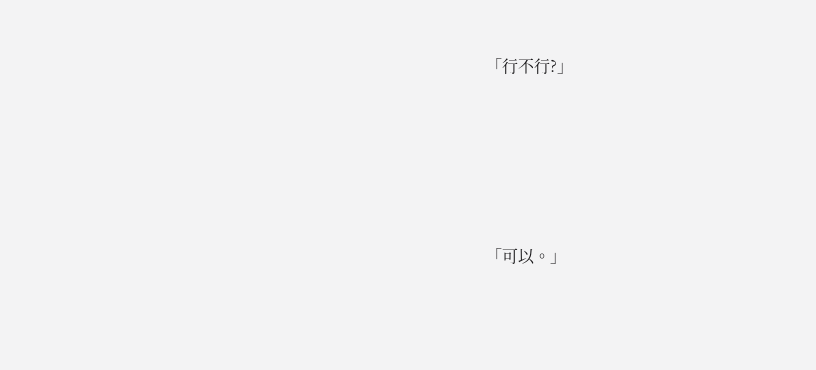「行不行?」





「可以。」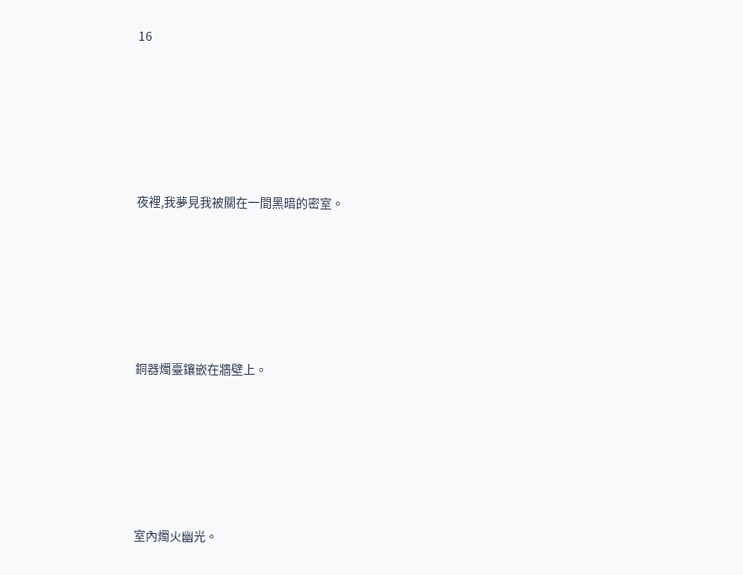16





夜裡,我夢見我被關在一間黑暗的密室。





銅器燭臺鑲嵌在牆壁上。





室內燭火幽光。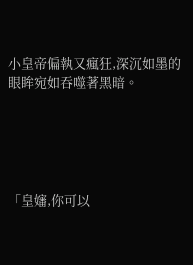小皇帝偏執又瘋狂,深沉如墨的眼眸宛如吞噬著黑暗。





「皇嬸,你可以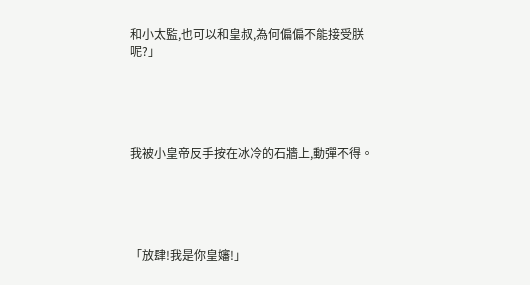和小太監,也可以和皇叔,為何偏偏不能接受朕呢?」





我被小皇帝反手按在冰冷的石牆上,動彈不得。





「放肆!我是你皇嬸!」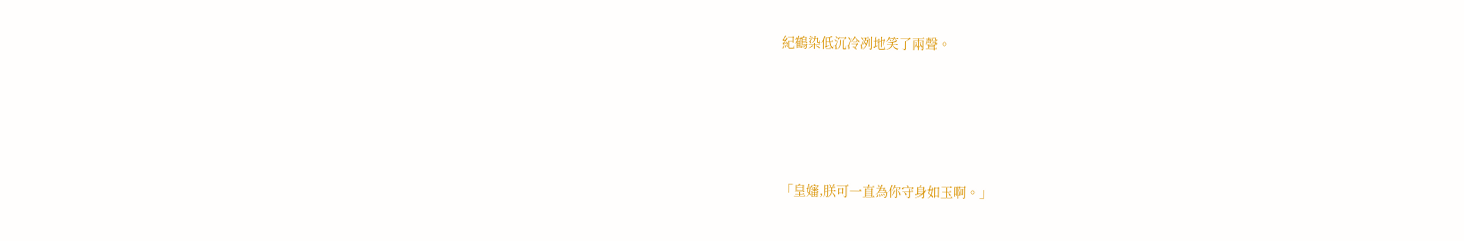紀鶴染低沉冷冽地笑了兩聲。





「皇嬸,朕可一直為你守身如玉啊。」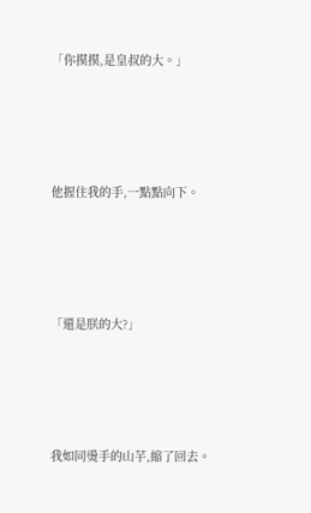「你摸摸,是皇叔的大。」





他握住我的手,一點點向下。





「還是朕的大?」





我如同燙手的山芋,縮了回去。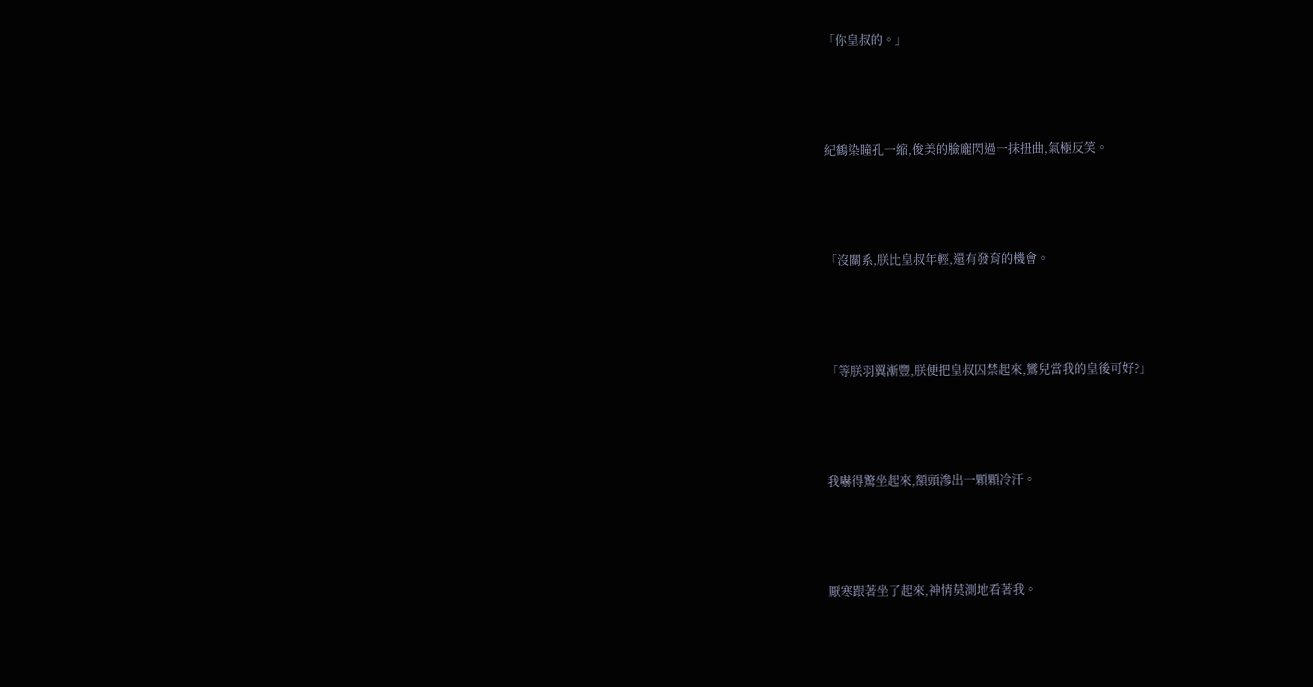「你皇叔的。」





紀鶴染瞳孔一縮,俊美的臉龐閃過一抹扭曲,氣極反笑。





「沒關系,朕比皇叔年輕,還有發育的機會。





「等朕羽翼漸豐,朕便把皇叔囚禁起來,鸞兒當我的皇後可好?」





我嚇得驚坐起來,額頭滲出一顆顆冷汗。





厭寒跟著坐了起來,神情莫測地看著我。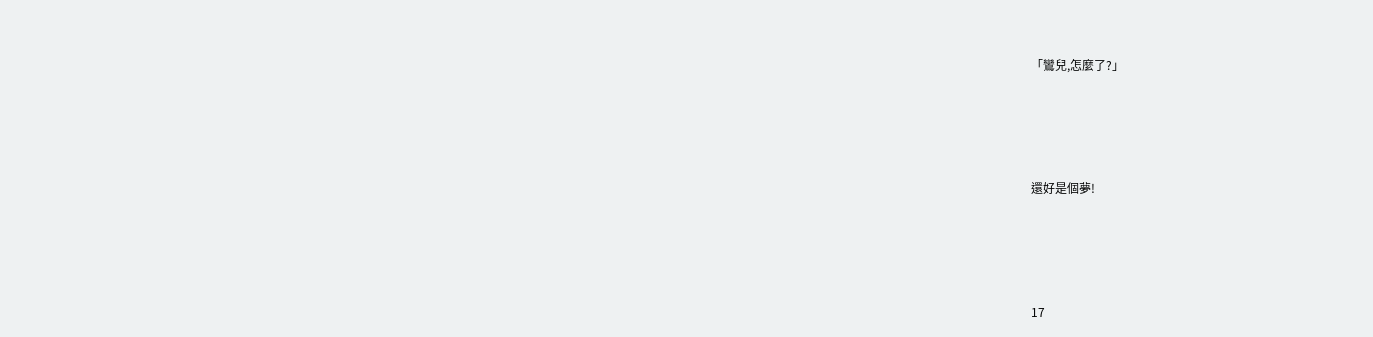「鸞兒,怎麼了?」





還好是個夢!





17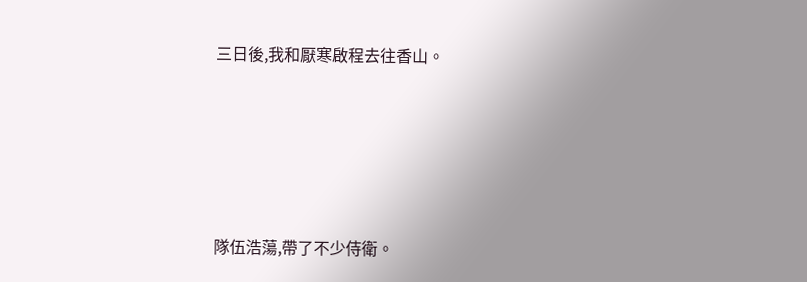三日後,我和厭寒啟程去往香山。





隊伍浩蕩,帶了不少侍衛。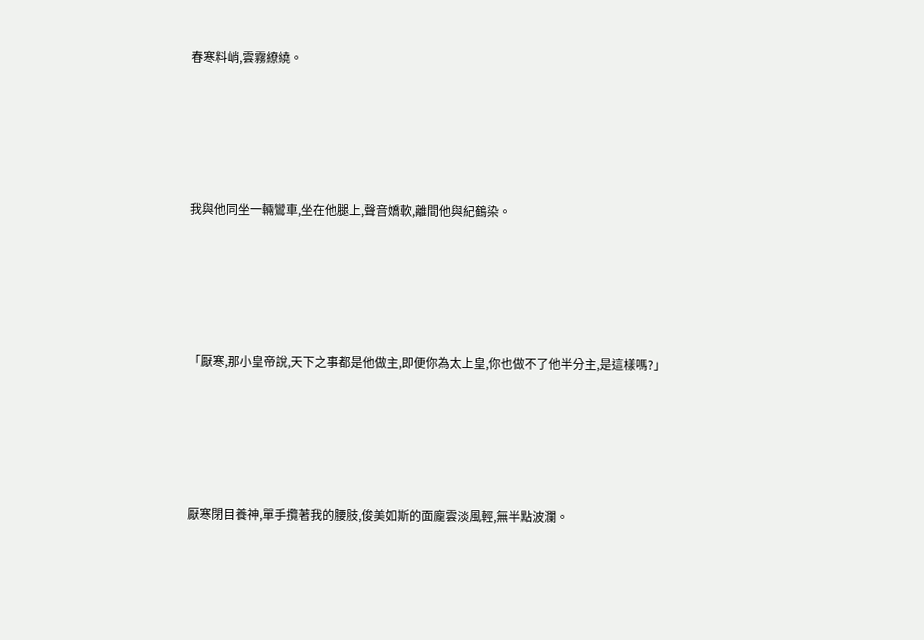春寒料峭,雲霧繚繞。





我與他同坐一輛鸞車,坐在他腿上,聲音嬌軟,離間他與紀鶴染。





「厭寒,那小皇帝說,天下之事都是他做主,即便你為太上皇,你也做不了他半分主,是這樣嗎?」





厭寒閉目養神,單手攬著我的腰肢,俊美如斯的面龐雲淡風輕,無半點波瀾。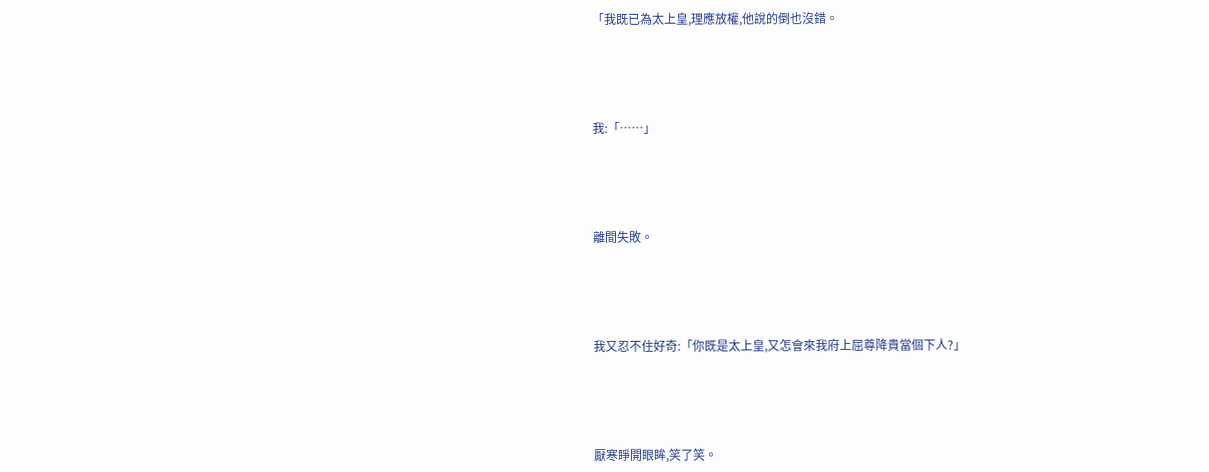「我既已為太上皇,理應放權,他說的倒也沒錯。





我:「……」





離間失敗。





我又忍不住好奇:「你既是太上皇,又怎會來我府上屈尊降貴當個下人?」





厭寒睜開眼眸,笑了笑。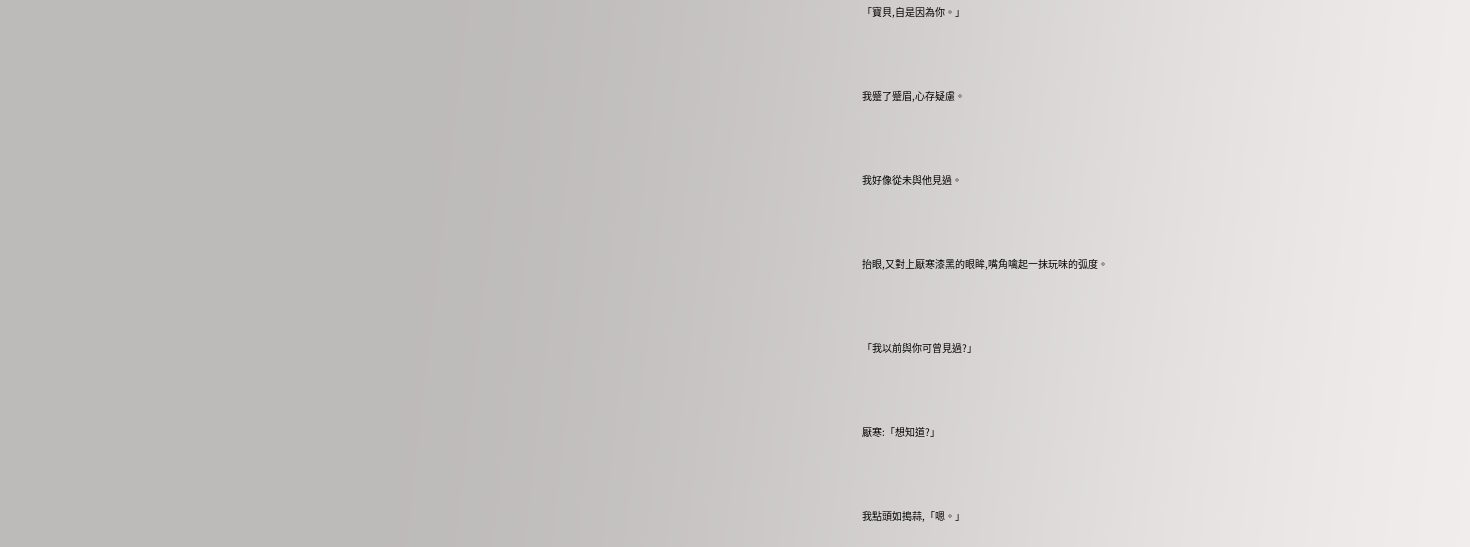「寶貝,自是因為你。」





我蹙了蹙眉,心存疑慮。





我好像從未與他見過。





抬眼,又對上厭寒漆黑的眼眸,嘴角噙起一抹玩味的弧度。





「我以前與你可曾見過?」





厭寒:「想知道?」





我點頭如搗蒜,「嗯。」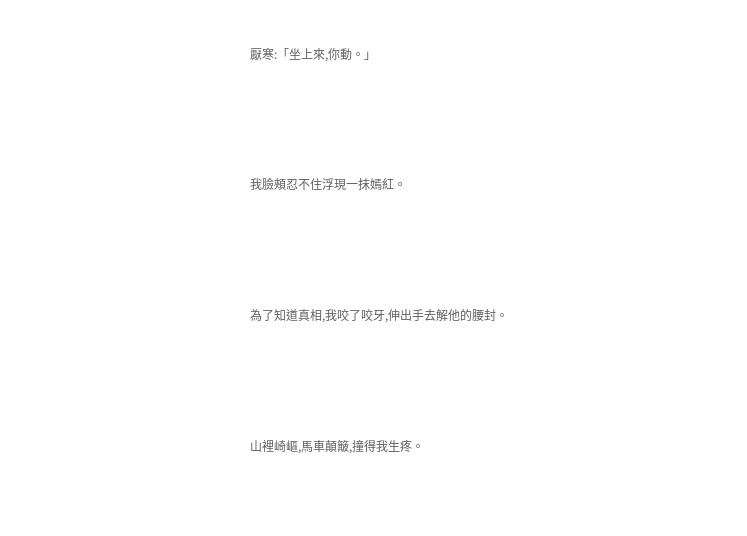厭寒:「坐上來,你動。」





我臉頰忍不住浮現一抹嫣紅。





為了知道真相,我咬了咬牙,伸出手去解他的腰封。





山裡崎嶇,馬車顛簸,撞得我生疼。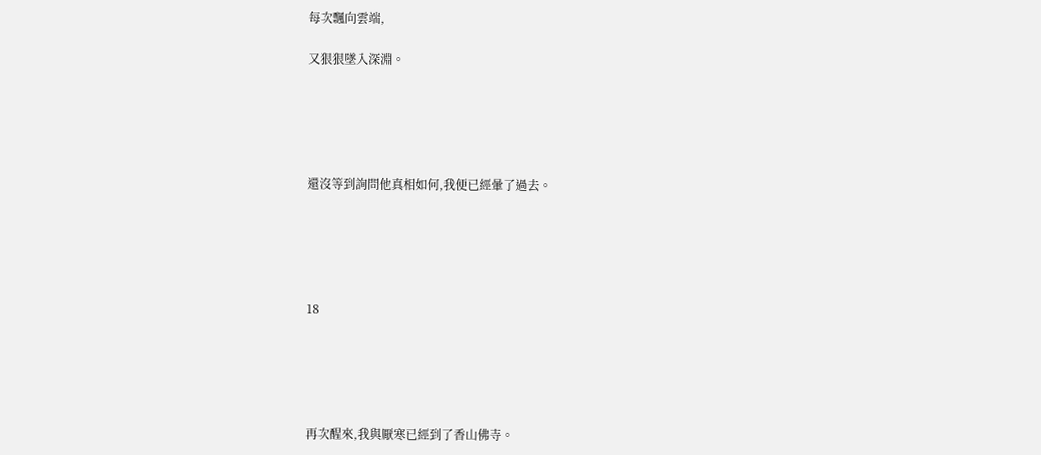每次飄向雲端,

又狠狠墜入深淵。





還沒等到詢問他真相如何,我便已經暈了過去。





18





再次醒來,我與厭寒已經到了香山佛寺。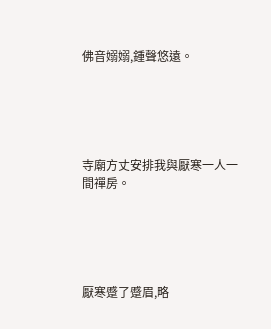佛音嫋嫋,鍾聲悠遠。





寺廟方丈安排我與厭寒一人一間禪房。





厭寒蹙了蹙眉,略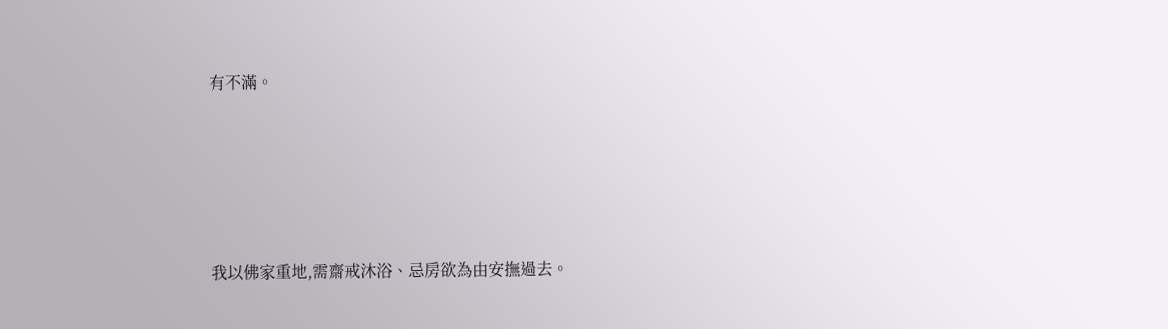有不滿。





我以佛家重地,需齋戒沐浴、忌房欲為由安撫過去。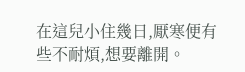在這兒小住幾日,厭寒便有些不耐煩,想要離開。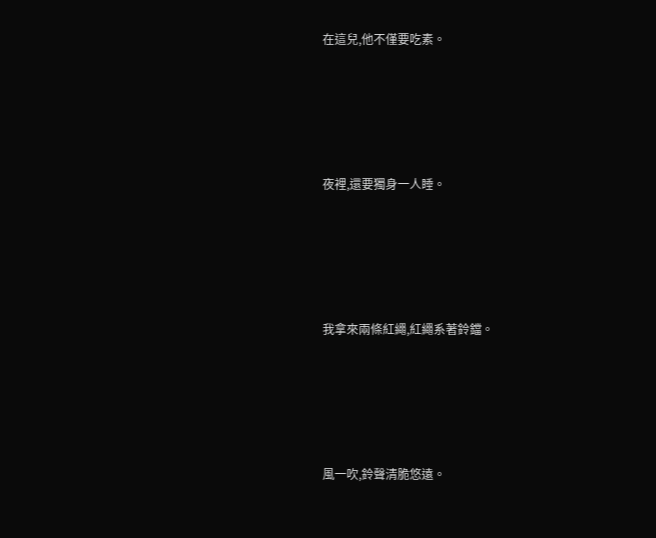在這兒,他不僅要吃素。





夜裡,還要獨身一人睡。





我拿來兩條紅繩,紅繩系著鈴鐺。





風一吹,鈴聲清脆悠遠。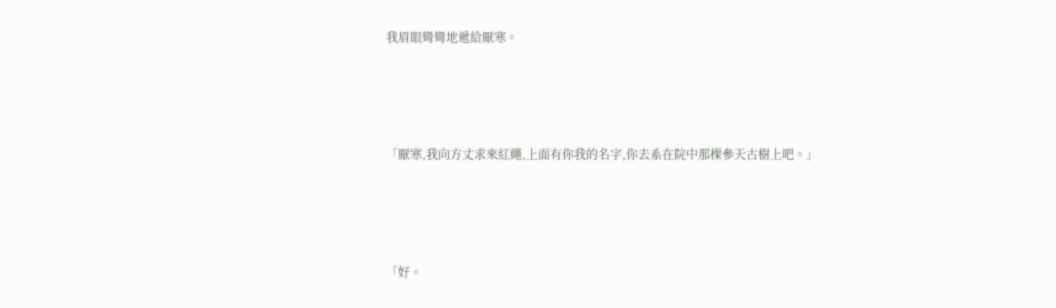我眉眼彎彎地遞給厭寒。





「厭寒,我向方丈求來紅繩,上面有你我的名字,你去系在院中那棵參天古樹上吧。」





「好。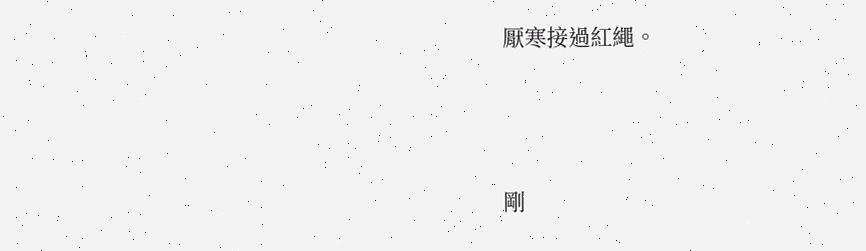厭寒接過紅繩。





剛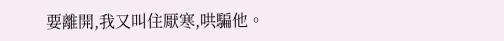要離開,我又叫住厭寒,哄騙他。